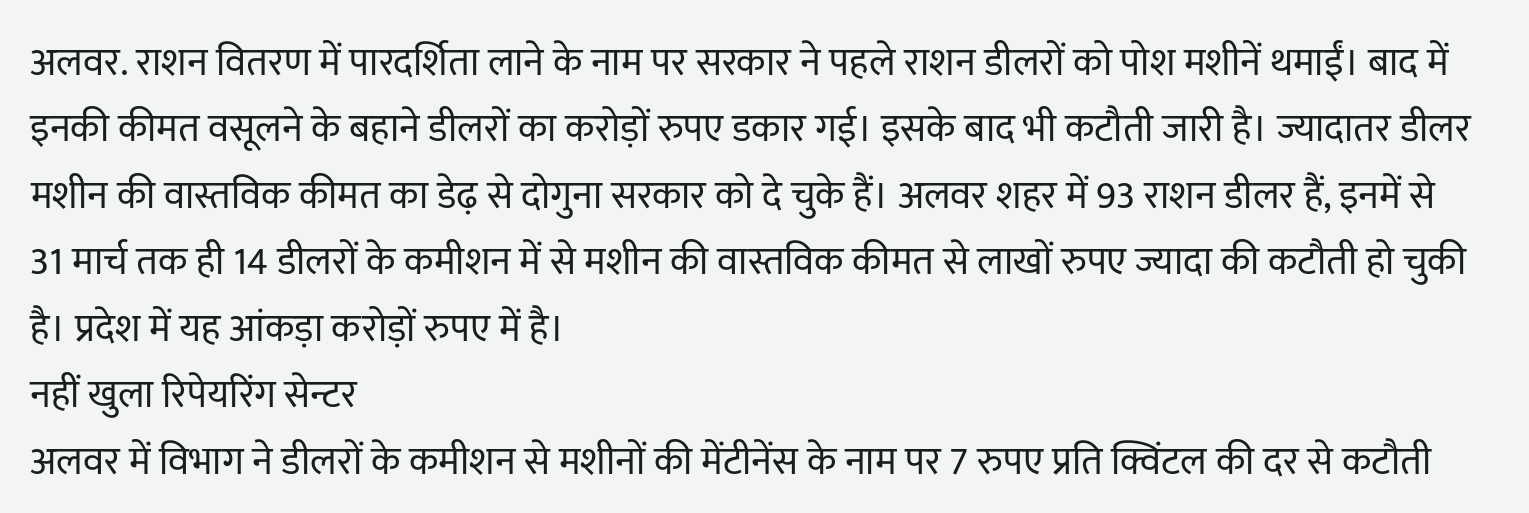अलवर. राशन वितरण में पारदर्शिता लाने के नाम पर सरकार ने पहले राशन डीलरों को पोश मशीनें थमाईं। बाद में इनकी कीमत वसूलने के बहाने डीलरों का करोड़ों रुपए डकार गई। इसके बाद भी कटौती जारी है। ज्यादातर डीलर मशीन की वास्तविक कीमत का डेढ़ से दोगुना सरकार को दे चुके हैं। अलवर शहर में 93 राशन डीलर हैं, इनमें से 31 मार्च तक ही 14 डीलरों के कमीशन में से मशीन की वास्तविक कीमत से लाखों रुपए ज्यादा की कटौती हो चुकी है। प्रदेश में यह आंकड़ा करोड़ों रुपए में है।
नहीं खुला रिपेयरिंग सेन्टर
अलवर में विभाग ने डीलरों के कमीशन से मशीनों की मेंटीनेंस के नाम पर 7 रुपए प्रति क्विंटल की दर से कटौती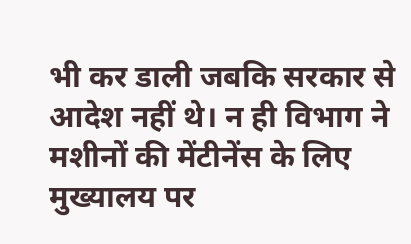भी कर डाली जबकि सरकार से आदेश नहीं थे। न ही विभाग ने मशीनों की मेंटीनेंस के लिए मुख्यालय पर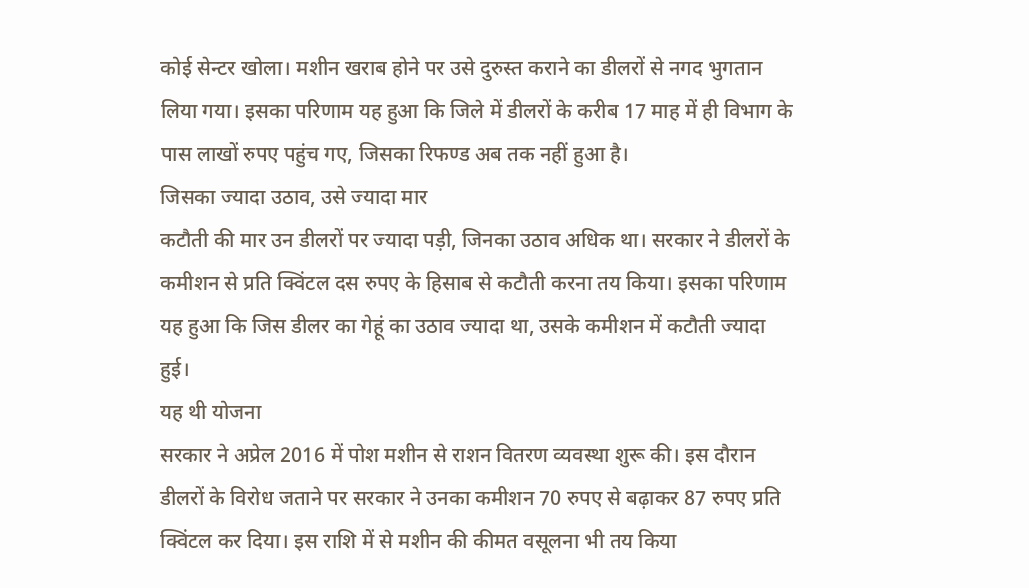कोई सेन्टर खोला। मशीन खराब होने पर उसे दुरुस्त कराने का डीलरों से नगद भुगतान लिया गया। इसका परिणाम यह हुआ कि जिले में डीलरों के करीब 17 माह में ही विभाग के पास लाखों रुपए पहुंच गए, जिसका रिफण्ड अब तक नहीं हुआ है।
जिसका ज्यादा उठाव, उसे ज्यादा मार
कटौती की मार उन डीलरों पर ज्यादा पड़ी, जिनका उठाव अधिक था। सरकार ने डीलरों के कमीशन से प्रति क्विंटल दस रुपए के हिसाब से कटौती करना तय किया। इसका परिणाम यह हुआ कि जिस डीलर का गेहूं का उठाव ज्यादा था, उसके कमीशन में कटौती ज्यादा हुई।
यह थी योजना
सरकार ने अप्रेल 2016 में पोश मशीन से राशन वितरण व्यवस्था शुरू की। इस दौरान डीलरों के विरोध जताने पर सरकार ने उनका कमीशन 70 रुपए से बढ़ाकर 87 रुपए प्रति क्विंटल कर दिया। इस राशि में से मशीन की कीमत वसूलना भी तय किया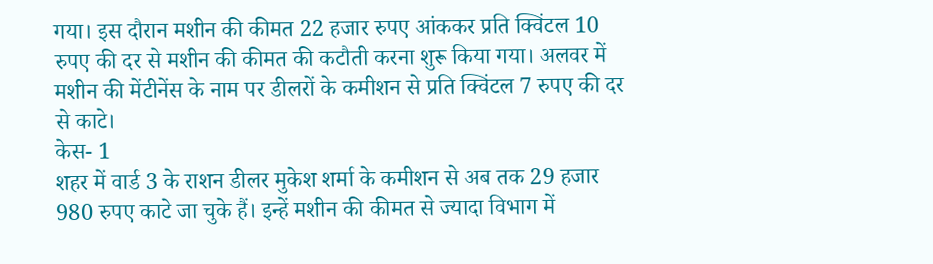गया। इस दौरान मशीन की कीमत 22 हजार रुपए आंककर प्रति क्विंटल 10 रुपए की दर से मशीन की कीमत की कटौती करना शुरू किया गया। अलवर में मशीन की मेंटीनेंस के नाम पर डीलरों के कमीशन से प्रति क्विंटल 7 रुपए की दर से काटे।
केस- 1
शहर में वार्ड 3 के राशन डीलर मुकेश शर्मा के कमीशन से अब तक 29 हजार 980 रुपए काटे जा चुके हैं। इन्हें मशीन की कीमत से ज्यादा विभाग में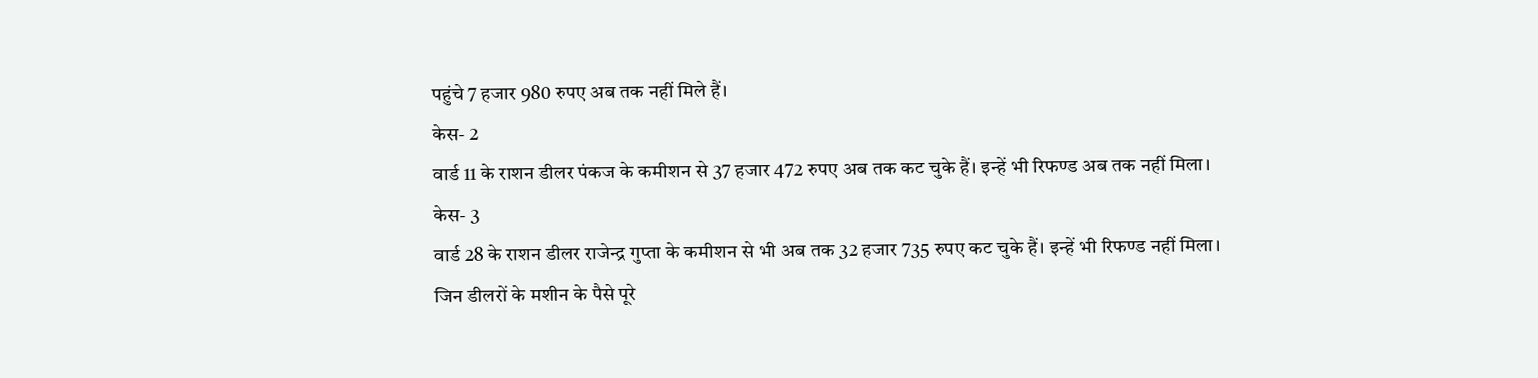पहुंचे 7 हजार 980 रुपए अब तक नहीं मिले हैं।
केस- 2
वार्ड 11 के राशन डीलर पंकज के कमीशन से 37 हजार 472 रुपए अब तक कट चुके हैं। इन्हें भी रिफण्ड अब तक नहीं मिला।
केस- 3
वार्ड 28 के राशन डीलर राजेन्द्र गुप्ता के कमीशन से भी अब तक 32 हजार 735 रुपए कट चुके हैं। इन्हें भी रिफण्ड नहीं मिला।
जिन डीलरों के मशीन के पैसे पूरे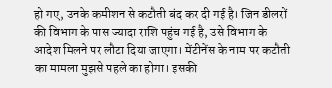हो गए, उनके कमीशन से कटौती बंद कर दी गई है। जिन डीलरों की विभाग के पास ज्यादा राशि पहुंच गई है, उसे विभाग के आदेश मिलने पर लौटा दिया जाएगा। मेंटीनेंस के नाम पर कटौती का मामला मुझसे पहले का होगा। इसकी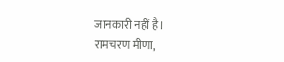जानकारी नहीं है।
रामचरण मीणा,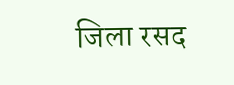जिला रसद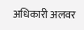अधिकारी अलवर